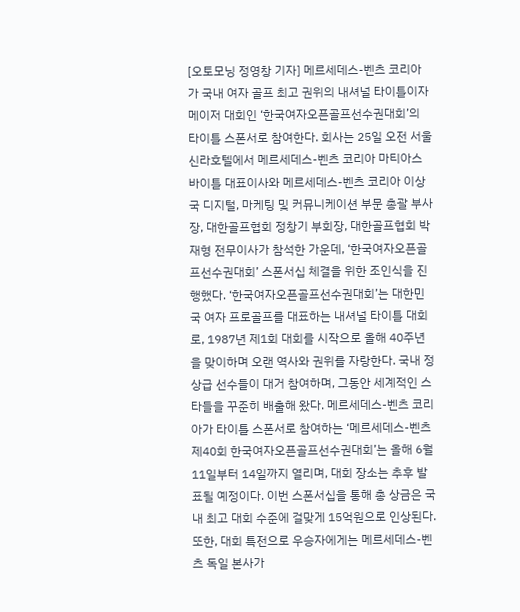[오토모닝 정영창 기자] 메르세데스-벤츠 코리아가 국내 여자 골프 최고 권위의 내셔널 타이틀이자 메이저 대회인 ‘한국여자오픈골프선수권대회’의 타이틀 스폰서로 참여한다. 회사는 25일 오전 서울신라호텔에서 메르세데스-벤츠 코리아 마티아스 바이틀 대표이사와 메르세데스-벤츠 코리아 이상국 디지털, 마케팅 및 커뮤니케이션 부문 총괄 부사장, 대한골프협회 정창기 부회장, 대한골프협회 박재형 전무이사가 참석한 가운데, ‘한국여자오픈골프선수권대회’ 스폰서십 체결을 위한 조인식을 진행했다. ‘한국여자오픈골프선수권대회’는 대한민국 여자 프로골프를 대표하는 내셔널 타이틀 대회로, 1987년 제1회 대회를 시작으로 올해 40주년을 맞이하며 오랜 역사와 권위를 자랑한다. 국내 정상급 선수들이 대거 참여하며, 그동안 세계적인 스타들을 꾸준히 배출해 왔다. 메르세데스-벤츠 코리아가 타이틀 스폰서로 참여하는 ‘메르세데스-벤츠 제40회 한국여자오픈골프선수권대회’는 올해 6월 11일부터 14일까지 열리며, 대회 장소는 추후 발표될 예정이다. 이번 스폰서십을 통해 총 상금은 국내 최고 대회 수준에 걸맞게 15억원으로 인상된다. 또한, 대회 특전으로 우승자에게는 메르세데스-벤츠 독일 본사가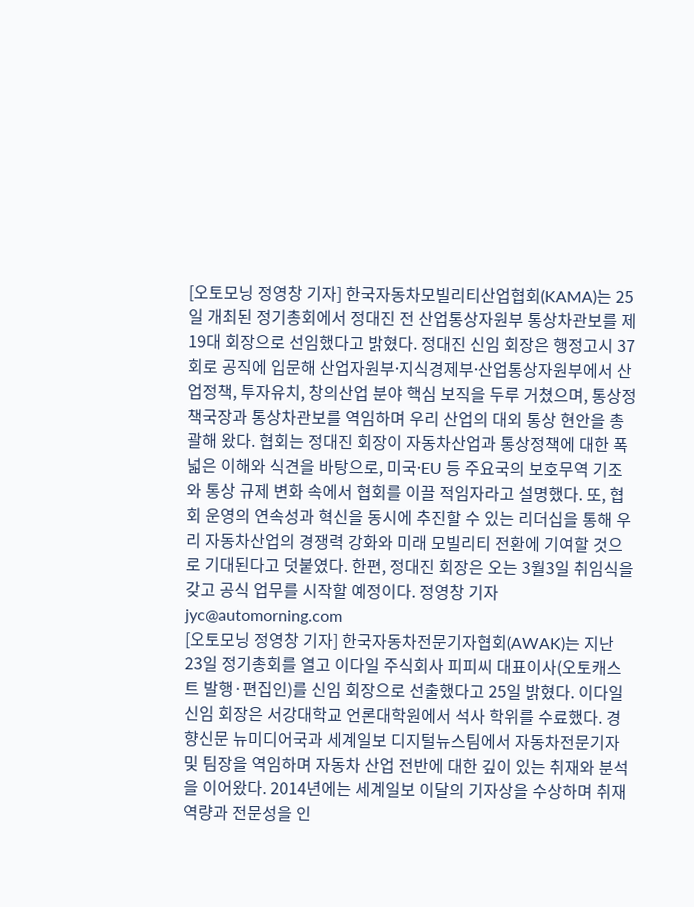[오토모닝 정영창 기자] 한국자동차모빌리티산업협회(KAMA)는 25일 개최된 정기총회에서 정대진 전 산업통상자원부 통상차관보를 제19대 회장으로 선임했다고 밝혔다. 정대진 신임 회장은 행정고시 37회로 공직에 입문해 산업자원부⸱지식경제부⸱산업통상자원부에서 산업정책, 투자유치, 창의산업 분야 핵심 보직을 두루 거쳤으며, 통상정책국장과 통상차관보를 역임하며 우리 산업의 대외 통상 현안을 총괄해 왔다. 협회는 정대진 회장이 자동차산업과 통상정책에 대한 폭넓은 이해와 식견을 바탕으로, 미국⸱EU 등 주요국의 보호무역 기조와 통상 규제 변화 속에서 협회를 이끌 적임자라고 설명했다. 또, 협회 운영의 연속성과 혁신을 동시에 추진할 수 있는 리더십을 통해 우리 자동차산업의 경쟁력 강화와 미래 모빌리티 전환에 기여할 것으로 기대된다고 덧붙였다. 한편, 정대진 회장은 오는 3월3일 취임식을 갖고 공식 업무를 시작할 예정이다. 정영창 기자 jyc@automorning.com
[오토모닝 정영창 기자] 한국자동차전문기자협회(AWAK)는 지난 23일 정기총회를 열고 이다일 주식회사 피피씨 대표이사(오토캐스트 발행·편집인)를 신임 회장으로 선출했다고 25일 밝혔다. 이다일 신임 회장은 서강대학교 언론대학원에서 석사 학위를 수료했다. 경향신문 뉴미디어국과 세계일보 디지털뉴스팀에서 자동차전문기자 및 팀장을 역임하며 자동차 산업 전반에 대한 깊이 있는 취재와 분석을 이어왔다. 2014년에는 세계일보 이달의 기자상을 수상하며 취재 역량과 전문성을 인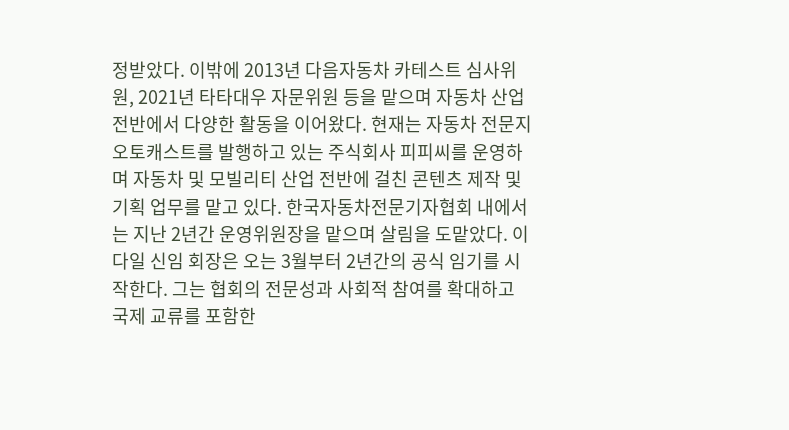정받았다. 이밖에 2013년 다음자동차 카테스트 심사위원, 2021년 타타대우 자문위원 등을 맡으며 자동차 산업 전반에서 다양한 활동을 이어왔다. 현재는 자동차 전문지 오토캐스트를 발행하고 있는 주식회사 피피씨를 운영하며 자동차 및 모빌리티 산업 전반에 걸친 콘텐츠 제작 및 기획 업무를 맡고 있다. 한국자동차전문기자협회 내에서는 지난 2년간 운영위원장을 맡으며 살림을 도맡았다. 이다일 신임 회장은 오는 3월부터 2년간의 공식 임기를 시작한다. 그는 협회의 전문성과 사회적 참여를 확대하고 국제 교류를 포함한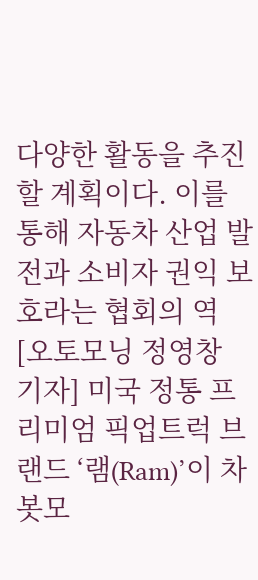다양한 활동을 추진할 계획이다. 이를 통해 자동차 산업 발전과 소비자 권익 보호라는 협회의 역
[오토모닝 정영창 기자] 미국 정통 프리미엄 픽업트럭 브랜드 ‘램(Ram)’이 차봇모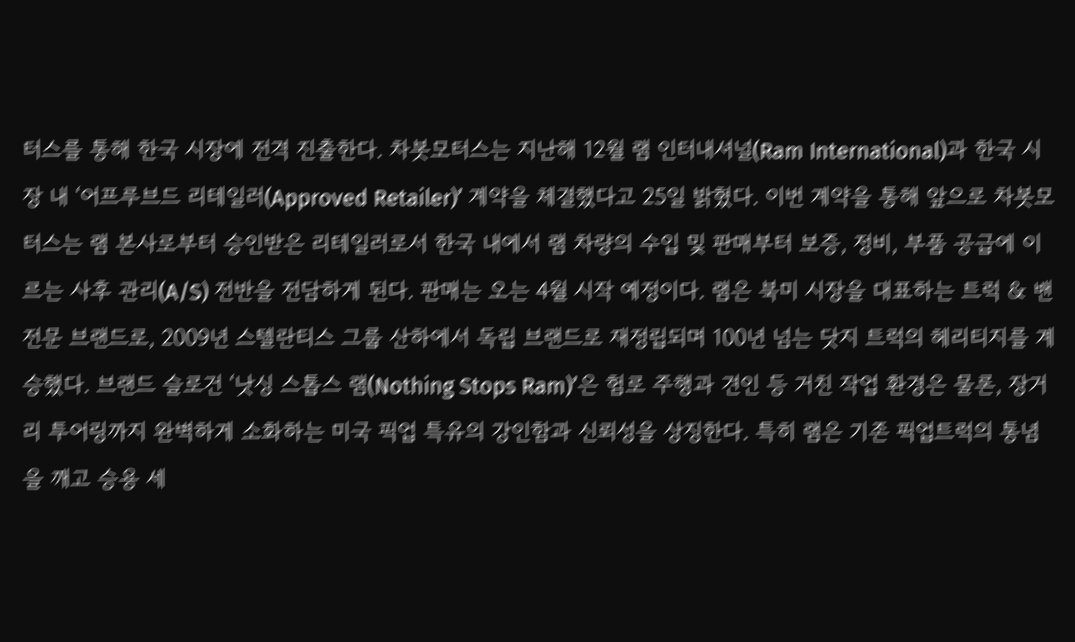터스를 통해 한국 시장에 전격 진출한다. 차봇모터스는 지난해 12월 램 인터내셔널(Ram International)과 한국 시장 내 ‘어프루브드 리테일러(Approved Retailer)’ 계약을 체결했다고 25일 밝혔다. 이번 계약을 통해 앞으로 차봇모터스는 램 본사로부터 승인받은 리테일러로서 한국 내에서 램 차량의 수입 및 판매부터 보증, 정비, 부품 공급에 이르는 사후 관리(A/S) 전반을 전담하게 된다. 판매는 오는 4월 시작 예정이다. 램은 북미 시장을 대표하는 트럭 & 밴 전문 브랜드로, 2009년 스텔란티스 그룹 산하에서 독립 브랜드로 재정립되며 100년 넘는 닷지 트럭의 헤리티지를 계승했다. 브랜드 슬로건 ‘낫싱 스톱스 램(Nothing Stops Ram)’은 험로 주행과 견인 등 거친 작업 환경은 물론, 장거리 투어링까지 완벽하게 소화하는 미국 픽업 특유의 강인함과 신뢰성을 상징한다. 특히 램은 기존 픽업트럭의 통념을 깨고 승용 세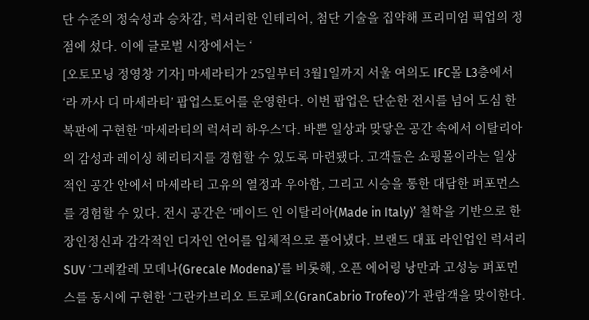단 수준의 정숙성과 승차감, 럭셔리한 인테리어, 첨단 기술을 집약해 프리미엄 픽업의 정점에 섰다. 이에 글로벌 시장에서는 ‘
[오토모닝 정영창 기자] 마세라티가 25일부터 3월1일까지 서울 여의도 IFC몰 L3층에서 ‘라 까사 디 마세라티’ 팝업스토어를 운영한다. 이번 팝업은 단순한 전시를 넘어 도심 한복판에 구현한 ‘마세라티의 럭셔리 하우스’다. 바쁜 일상과 맞닿은 공간 속에서 이탈리아의 감성과 레이싱 헤리티지를 경험할 수 있도록 마련됐다. 고객들은 쇼핑몰이라는 일상적인 공간 안에서 마세라티 고유의 열정과 우아함, 그리고 시승을 통한 대담한 퍼포먼스를 경험할 수 있다. 전시 공간은 ‘메이드 인 이탈리아(Made in Italy)’ 철학을 기반으로 한 장인정신과 감각적인 디자인 언어를 입체적으로 풀어냈다. 브랜드 대표 라인업인 럭셔리 SUV ‘그레칼레 모데나(Grecale Modena)’를 비롯해, 오픈 에어링 낭만과 고성능 퍼포먼스를 동시에 구현한 ‘그란카브리오 트로페오(GranCabrio Trofeo)’가 관람객을 맞이한다.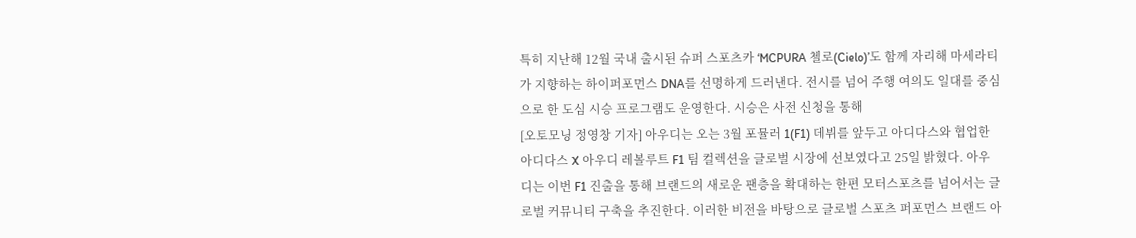특히 지난해 12월 국내 출시된 슈퍼 스포츠카 ‘MCPURA 첼로(Cielo)’도 함께 자리해 마세라티가 지향하는 하이퍼포먼스 DNA를 선명하게 드러낸다. 전시를 넘어 주행 여의도 일대를 중심으로 한 도심 시승 프로그램도 운영한다. 시승은 사전 신청을 통해
[오토모닝 정영창 기자] 아우디는 오는 3월 포뮬러 1(F1) 데뷔를 앞두고 아디다스와 협업한 아디다스 X 아우디 레볼루트 F1 팀 컬렉션을 글로벌 시장에 선보였다고 25일 밝혔다. 아우디는 이번 F1 진출을 통해 브랜드의 새로운 팬층을 확대하는 한편 모터스포츠를 넘어서는 글로벌 커뮤니티 구축을 추진한다. 이러한 비전을 바탕으로 글로벌 스포츠 퍼포먼스 브랜드 아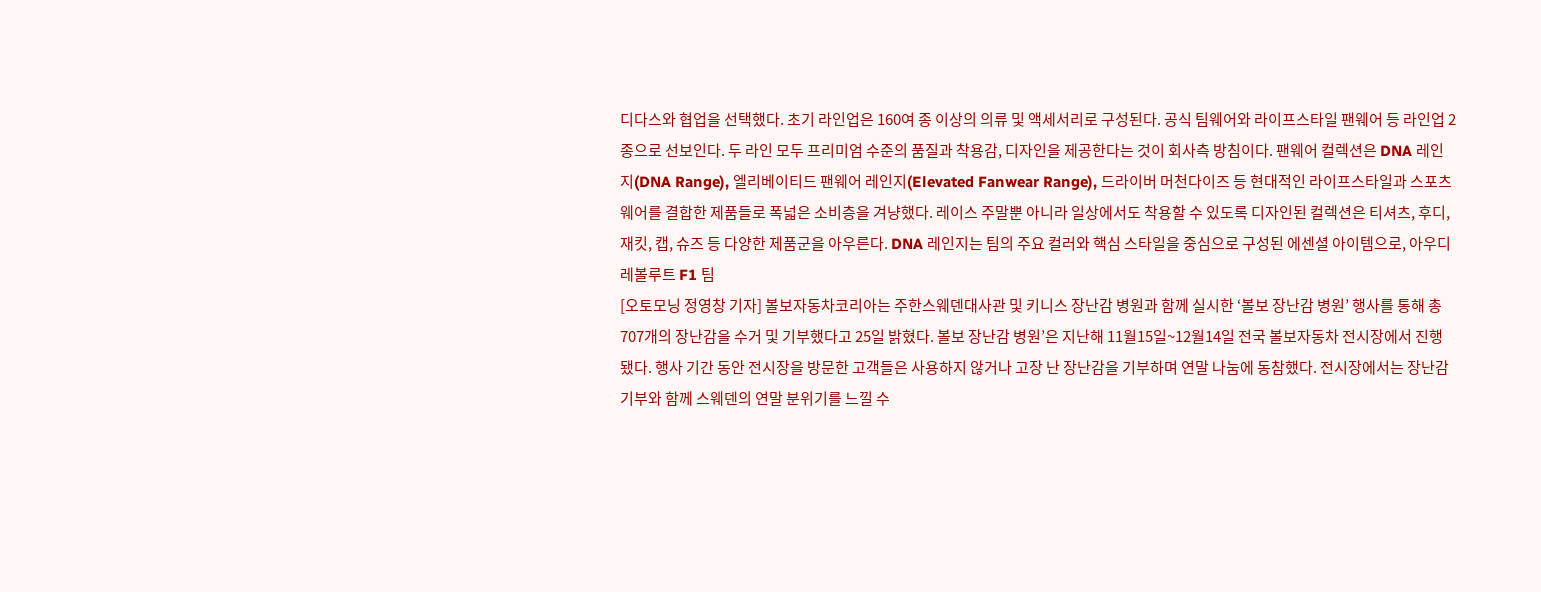디다스와 협업을 선택했다. 초기 라인업은 160여 종 이상의 의류 및 액세서리로 구성된다. 공식 팀웨어와 라이프스타일 팬웨어 등 라인업 2종으로 선보인다. 두 라인 모두 프리미엄 수준의 품질과 착용감, 디자인을 제공한다는 것이 회사측 방침이다. 팬웨어 컬렉션은 DNA 레인지(DNA Range), 엘리베이티드 팬웨어 레인지(Elevated Fanwear Range), 드라이버 머천다이즈 등 현대적인 라이프스타일과 스포츠웨어를 결합한 제품들로 폭넓은 소비층을 겨냥했다. 레이스 주말뿐 아니라 일상에서도 착용할 수 있도록 디자인된 컬렉션은 티셔츠, 후디, 재킷, 캡, 슈즈 등 다양한 제품군을 아우른다. DNA 레인지는 팀의 주요 컬러와 핵심 스타일을 중심으로 구성된 에센셜 아이템으로, 아우디 레볼루트 F1 팀
[오토모닝 정영창 기자] 볼보자동차코리아는 주한스웨덴대사관 및 키니스 장난감 병원과 함께 실시한 ‘볼보 장난감 병원’ 행사를 통해 총 707개의 장난감을 수거 및 기부했다고 25일 밝혔다. 볼보 장난감 병원’은 지난해 11월15일~12월14일 전국 볼보자동차 전시장에서 진행됐다. 행사 기간 동안 전시장을 방문한 고객들은 사용하지 않거나 고장 난 장난감을 기부하며 연말 나눔에 동참했다. 전시장에서는 장난감 기부와 함께 스웨덴의 연말 분위기를 느낄 수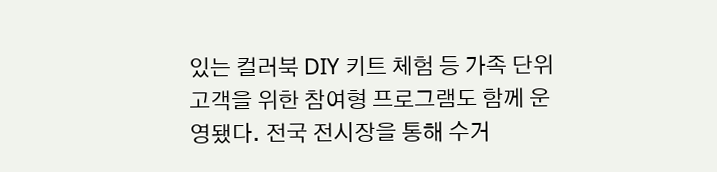있는 컬러북 DIY 키트 체험 등 가족 단위 고객을 위한 참여형 프로그램도 함께 운영됐다. 전국 전시장을 통해 수거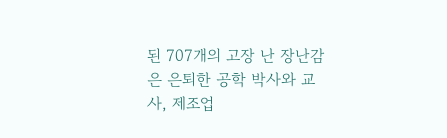된 707개의 고장 난 장난감은 은퇴한 공학 박사와 교사, 제조업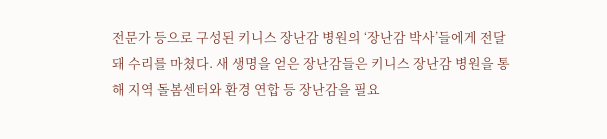전문가 등으로 구성된 키니스 장난감 병원의 ‘장난감 박사’들에게 전달돼 수리를 마쳤다. 새 생명을 얻은 장난감들은 키니스 장난감 병원을 통해 지역 돌봄센터와 환경 연합 등 장난감을 필요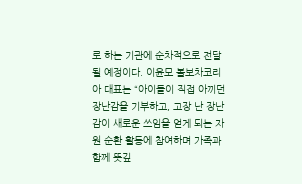로 하는 기관에 순차적으로 전달될 예정이다. 이윤모 볼보차코리아 대표는 “아이들이 직접 아끼던 장난감을 기부하고, 고장 난 장난감이 새로운 쓰임을 얻게 되는 자원 순환 활동에 참여하며 가족과 함께 뜻깊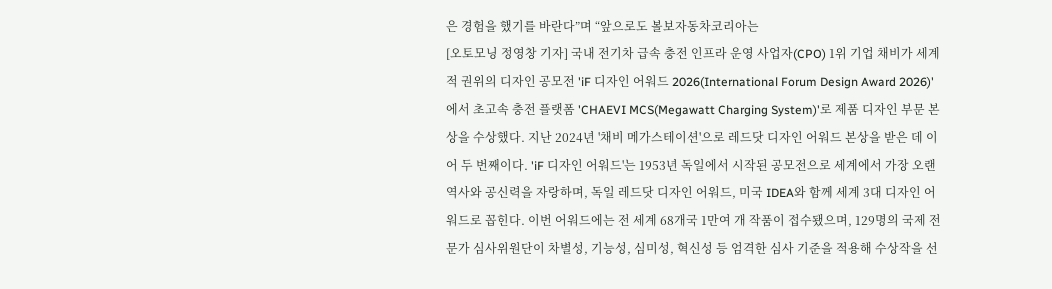은 경험을 했기를 바란다”며 “앞으로도 볼보자동차코리아는
[오토모닝 정영창 기자] 국내 전기차 급속 충전 인프라 운영 사업자(CPO) 1위 기업 채비가 세계적 권위의 디자인 공모전 'iF 디자인 어워드 2026(International Forum Design Award 2026)'에서 초고속 충전 플랫폼 'CHAEVI MCS(Megawatt Charging System)'로 제품 디자인 부문 본상을 수상했다. 지난 2024년 '채비 메가스테이션'으로 레드닷 디자인 어워드 본상을 받은 데 이어 두 번째이다. 'iF 디자인 어워드'는 1953년 독일에서 시작된 공모전으로 세계에서 가장 오랜 역사와 공신력을 자랑하며, 독일 레드닷 디자인 어워드, 미국 IDEA와 함께 세계 3대 디자인 어워드로 꼽힌다. 이번 어워드에는 전 세계 68개국 1만여 개 작품이 접수됐으며, 129명의 국제 전문가 심사위원단이 차별성, 기능성, 심미성, 혁신성 등 엄격한 심사 기준을 적용해 수상작을 선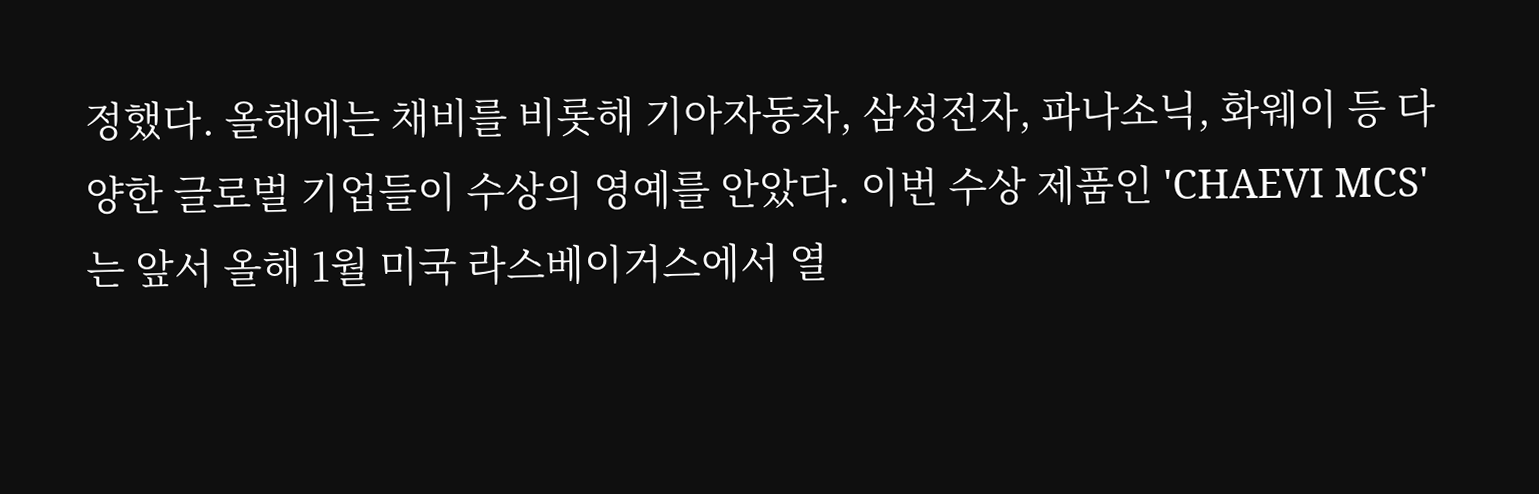정했다. 올해에는 채비를 비롯해 기아자동차, 삼성전자, 파나소닉, 화웨이 등 다양한 글로벌 기업들이 수상의 영예를 안았다. 이번 수상 제품인 'CHAEVI MCS'는 앞서 올해 1월 미국 라스베이거스에서 열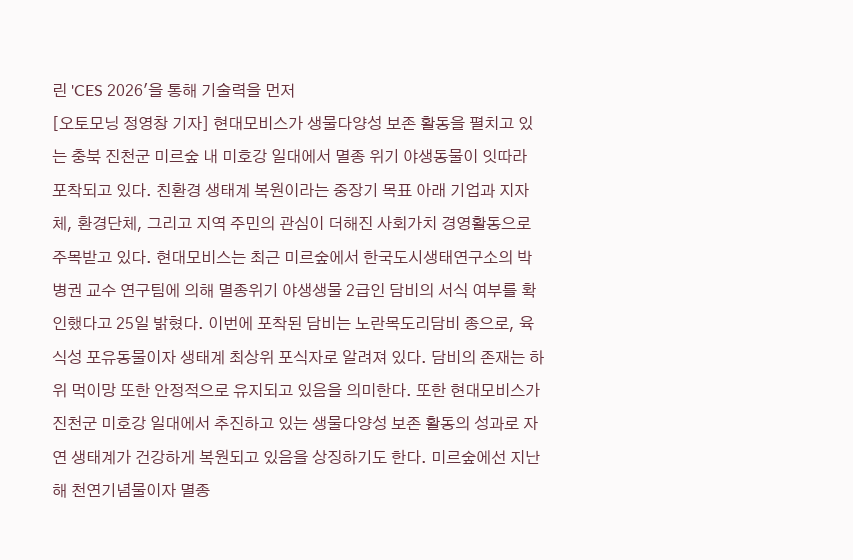린 'CES 2026'을 통해 기술력을 먼저
[오토모닝 정영창 기자] 현대모비스가 생물다양성 보존 활동을 펼치고 있는 충북 진천군 미르숲 내 미호강 일대에서 멸종 위기 야생동물이 잇따라 포착되고 있다. 친환경 생태계 복원이라는 중장기 목표 아래 기업과 지자체, 환경단체, 그리고 지역 주민의 관심이 더해진 사회가치 경영활동으로 주목받고 있다. 현대모비스는 최근 미르숲에서 한국도시생태연구소의 박병권 교수 연구팀에 의해 멸종위기 야생생물 2급인 담비의 서식 여부를 확인했다고 25일 밝혔다. 이번에 포착된 담비는 노란목도리담비 종으로, 육식성 포유동물이자 생태계 최상위 포식자로 알려져 있다. 담비의 존재는 하위 먹이망 또한 안정적으로 유지되고 있음을 의미한다. 또한 현대모비스가 진천군 미호강 일대에서 추진하고 있는 생물다양성 보존 활동의 성과로 자연 생태계가 건강하게 복원되고 있음을 상징하기도 한다. 미르숲에선 지난해 천연기념물이자 멸종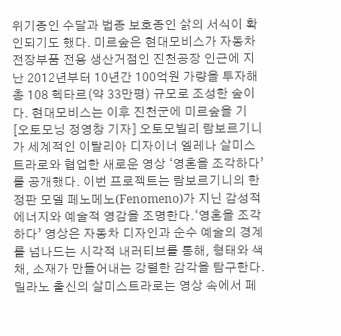위기종인 수달과 법종 보호종인 삵의 서식이 확인되기도 했다. 미르숲은 현대모비스가 자동차 전장부품 전용 생산거점인 진천공장 인근에 지난 2012년부터 10년간 100억원 가량을 투자해 총 108 헥타르(약 33만평) 규모로 조성한 숲이다. 현대모비스는 이후 진천군에 미르숲을 기
[오토모닝 정영창 기자] 오토모빌리 람보르기니가 세계적인 이탈리아 디자이너 엘레나 살미스트라로와 협업한 새로운 영상 ‘영혼을 조각하다’를 공개했다. 이번 프로젝트는 람보르기니의 한정판 모델 페노메노(Fenomeno)가 지닌 감성적 에너지와 예술적 영감을 조명한다.‘영혼을 조각하다’ 영상은 자동차 디자인과 순수 예술의 경계를 넘나드는 시각적 내러티브를 통해, 형태와 색채, 소재가 만들어내는 강렬한 감각을 탐구한다. 밀라노 출신의 살미스트라로는 영상 속에서 페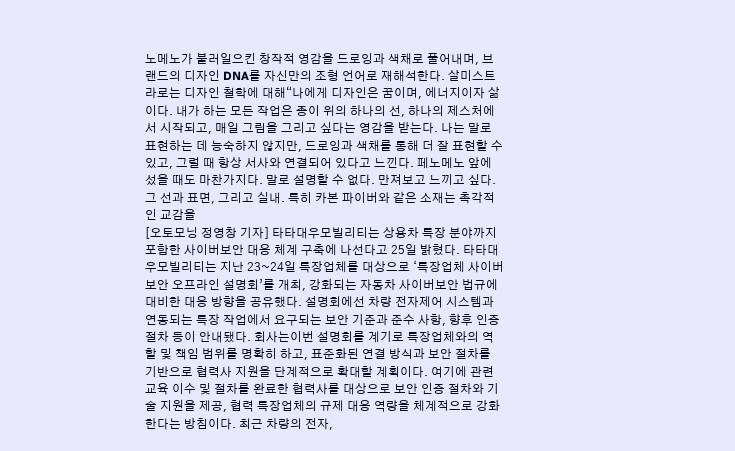노메노가 불러일으킨 창작적 영감을 드로잉과 색채로 풀어내며, 브랜드의 디자인 DNA를 자신만의 조형 언어로 재해석한다. 살미스트라로는 디자인 철학에 대해“나에게 디자인은 꿈이며, 에너지이자 삶이다. 내가 하는 모든 작업은 종이 위의 하나의 선, 하나의 제스처에서 시작되고, 매일 그림을 그리고 싶다는 영감을 받는다. 나는 말로 표현하는 데 능숙하지 않지만, 드로잉과 색채를 통해 더 잘 표현할 수 있고, 그럴 때 항상 서사와 연결되어 있다고 느낀다. 페노메노 앞에 섰을 때도 마찬가지다. 말로 설명할 수 없다. 만져보고 느끼고 싶다. 그 선과 표면, 그리고 실내. 특히 카본 파이버와 같은 소재는 촉각적인 교감을
[오토모닝 정영창 기자] 타타대우모빌리티는 상용차 특장 분야까지 포함한 사이버보안 대응 체계 구축에 나선다고 25일 밝혔다. 타타대우모빌리티는 지난 23~24일 특장업체를 대상으로 ‘특장업체 사이버보안 오프라인 설명회’를 개최, 강화되는 자동차 사이버보안 법규에 대비한 대응 방향을 공유했다. 설명회에선 차량 전자제어 시스템과 연동되는 특장 작업에서 요구되는 보안 기준과 준수 사항, 향후 인증 절차 등이 안내됐다. 회사는이번 설명회를 계기로 특장업체와의 역할 및 책임 범위를 명확히 하고, 표준화된 연결 방식과 보안 절차를 기반으로 협력사 지원을 단계적으로 확대할 계획이다. 여기에 관련 교육 이수 및 절차를 완료한 협력사를 대상으로 보안 인증 절차와 기술 지원을 제공, 협력 특장업체의 규제 대응 역량을 체계적으로 강화한다는 방침이다. 최근 차량의 전자,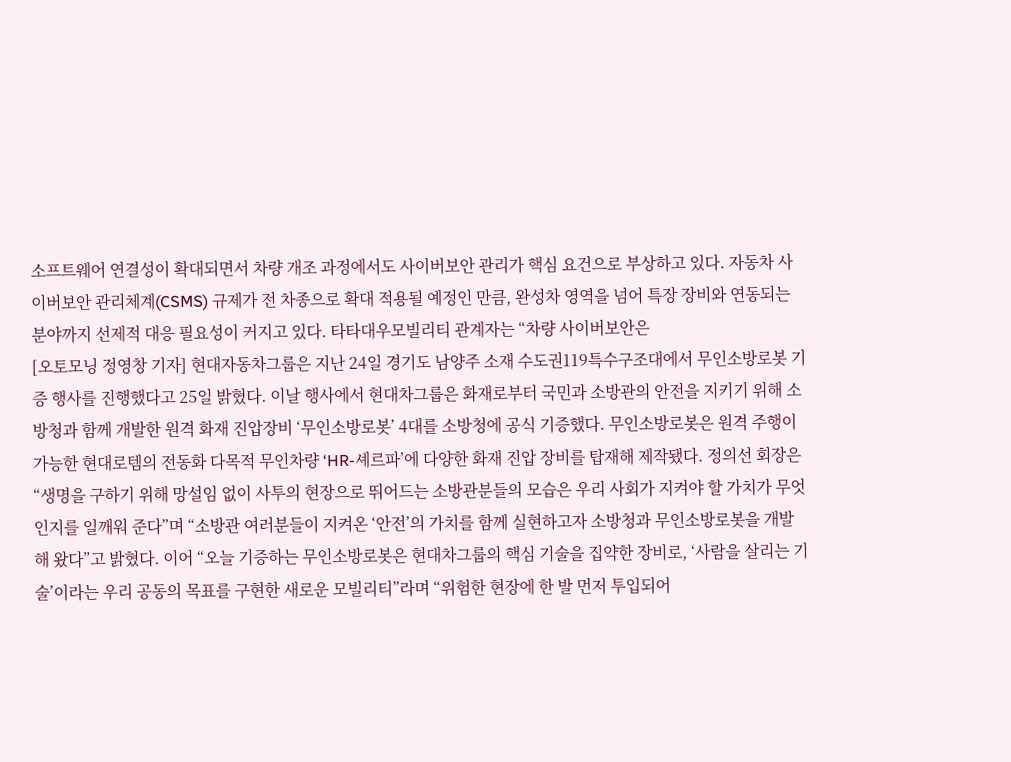소프트웨어 연결성이 확대되면서 차량 개조 과정에서도 사이버보안 관리가 핵심 요건으로 부상하고 있다. 자동차 사이버보안 관리체계(CSMS) 규제가 전 차종으로 확대 적용될 예정인 만큼, 완성차 영역을 넘어 특장 장비와 연동되는 분야까지 선제적 대응 필요성이 커지고 있다. 타타대우모빌리티 관계자는 “차량 사이버보안은
[오토모닝 정영창 기자] 현대자동차그룹은 지난 24일 경기도 남양주 소재 수도권119특수구조대에서 무인소방로봇 기증 행사를 진행했다고 25일 밝혔다. 이날 행사에서 현대차그룹은 화재로부터 국민과 소방관의 안전을 지키기 위해 소방청과 함께 개발한 원격 화재 진압장비 ‘무인소방로봇’ 4대를 소방청에 공식 기증했다. 무인소방로봇은 원격 주행이 가능한 현대로템의 전동화 다목적 무인차량 ‘HR-셰르파’에 다양한 화재 진압 장비를 탑재해 제작됐다. 정의선 회장은 “생명을 구하기 위해 망설임 없이 사투의 현장으로 뛰어드는 소방관분들의 모습은 우리 사회가 지켜야 할 가치가 무엇인지를 일깨워 준다”며 “소방관 여러분들이 지켜온 ‘안전’의 가치를 함께 실현하고자 소방청과 무인소방로봇을 개발해 왔다”고 밝혔다. 이어 “오늘 기증하는 무인소방로봇은 현대차그룹의 핵심 기술을 집약한 장비로, ‘사람을 살리는 기술’이라는 우리 공동의 목표를 구현한 새로운 모빌리티”라며 “위험한 현장에 한 발 먼저 투입되어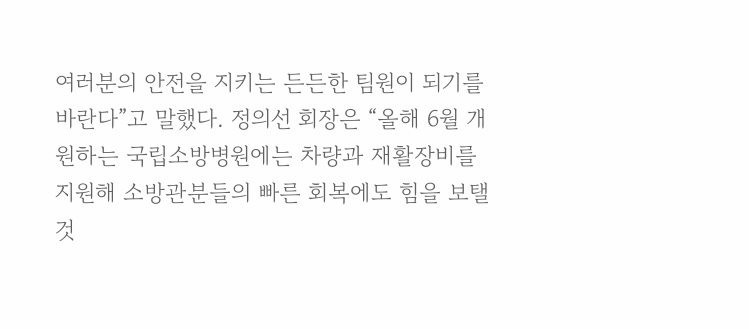여러분의 안전을 지키는 든든한 팀원이 되기를 바란다”고 말했다. 정의선 회장은 “올해 6월 개원하는 국립소방병원에는 차량과 재활장비를 지원해 소방관분들의 빠른 회복에도 힘을 보탤 것